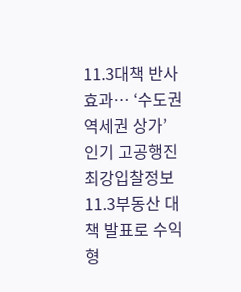11.3대책 반사효과… ‘수도권 역세권 상가’ 인기 고공행진
최강입찰정보
11.3부동산 대책 발표로 수익형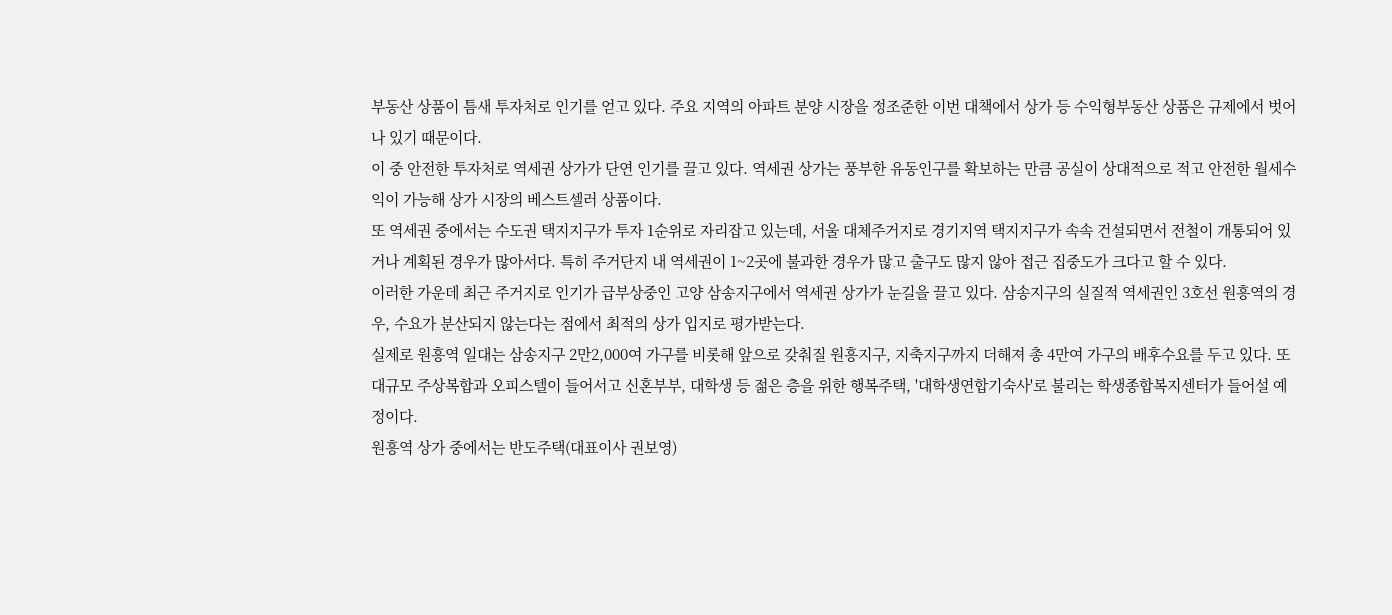부동산 상품이 틈새 투자처로 인기를 얻고 있다. 주요 지역의 아파트 분양 시장을 정조준한 이번 대책에서 상가 등 수익형부동산 상품은 규제에서 벗어나 있기 때문이다.
이 중 안전한 투자처로 역세권 상가가 단연 인기를 끌고 있다. 역세권 상가는 풍부한 유동인구를 확보하는 만큼 공실이 상대적으로 적고 안전한 월세수익이 가능해 상가 시장의 베스트셀러 상품이다.
또 역세권 중에서는 수도권 택지지구가 투자 1순위로 자리잡고 있는데, 서울 대체주거지로 경기지역 택지지구가 속속 건설되면서 전철이 개통되어 있거나 계획된 경우가 많아서다. 특히 주거단지 내 역세권이 1~2곳에 불과한 경우가 많고 출구도 많지 않아 접근 집중도가 크다고 할 수 있다.
이러한 가운데 최근 주거지로 인기가 급부상중인 고양 삼송지구에서 역세권 상가가 눈길을 끌고 있다. 삼송지구의 실질적 역세권인 3호선 원흥역의 경우, 수요가 분산되지 않는다는 점에서 최적의 상가 입지로 평가받는다.
실제로 원흥역 일대는 삼송지구 2만2,000여 가구를 비롯해 앞으로 갖춰질 원흥지구, 지축지구까지 더해져 총 4만여 가구의 배후수요를 두고 있다. 또 대규모 주상복합과 오피스텔이 들어서고 신혼부부, 대학생 등 젊은 층을 위한 행복주택, '대학생연합기숙사'로 불리는 학생종합복지센터가 들어설 예정이다.
원흥역 상가 중에서는 반도주택(대표이사 권보영)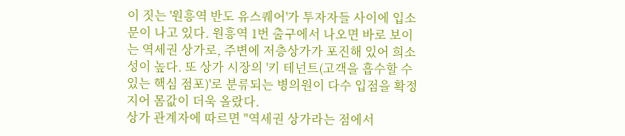이 짓는 '원흥역 반도 유스퀘어'가 투자자들 사이에 입소문이 나고 있다. 원흥역 1번 출구에서 나오면 바로 보이는 역세권 상가로, 주변에 저층상가가 포진해 있어 희소성이 높다. 또 상가 시장의 '키 테넌트(고객을 흡수할 수 있는 핵심 점포)'로 분류되는 병의원이 다수 입점을 확정지어 몸값이 더욱 올랐다.
상가 관계자에 따르면 "역세권 상가라는 점에서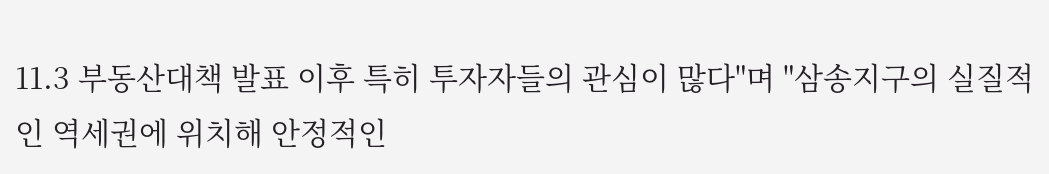11.3 부동산대책 발표 이후 특히 투자자들의 관심이 많다"며 "삼송지구의 실질적인 역세권에 위치해 안정적인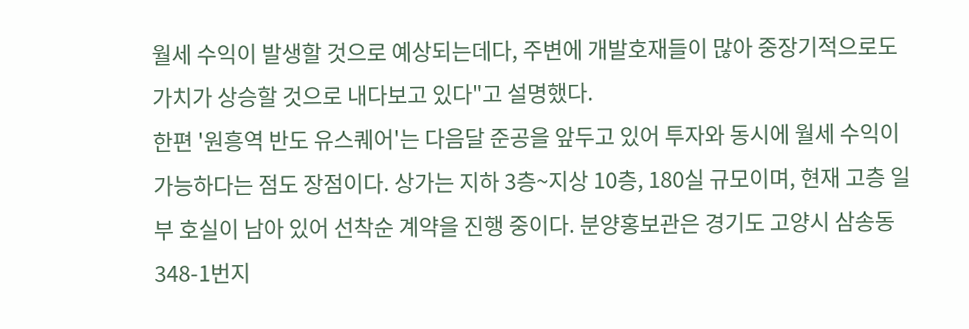월세 수익이 발생할 것으로 예상되는데다, 주변에 개발호재들이 많아 중장기적으로도 가치가 상승할 것으로 내다보고 있다"고 설명했다.
한편 '원흥역 반도 유스퀘어'는 다음달 준공을 앞두고 있어 투자와 동시에 월세 수익이 가능하다는 점도 장점이다. 상가는 지하 3층~지상 10층, 180실 규모이며, 현재 고층 일부 호실이 남아 있어 선착순 계약을 진행 중이다. 분양홍보관은 경기도 고양시 삼송동 348-1번지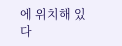에 위치해 있다